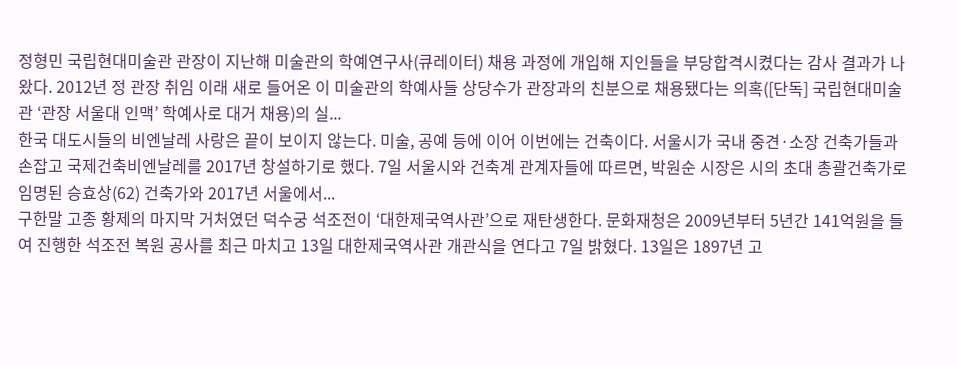정형민 국립현대미술관 관장이 지난해 미술관의 학예연구사(큐레이터) 채용 과정에 개입해 지인들을 부당합격시켰다는 감사 결과가 나왔다. 2012년 정 관장 취임 이래 새로 들어온 이 미술관의 학예사들 상당수가 관장과의 친분으로 채용됐다는 의혹([단독] 국립현대미술관 ‘관장 서울대 인맥’ 학예사로 대거 채용)의 실...
한국 대도시들의 비엔날레 사랑은 끝이 보이지 않는다. 미술, 공예 등에 이어 이번에는 건축이다. 서울시가 국내 중견·소장 건축가들과 손잡고 국제건축비엔날레를 2017년 창설하기로 했다. 7일 서울시와 건축계 관계자들에 따르면, 박원순 시장은 시의 초대 총괄건축가로 임명된 승효상(62) 건축가와 2017년 서울에서...
구한말 고종 황제의 마지막 거처였던 덕수궁 석조전이 ‘대한제국역사관’으로 재탄생한다. 문화재청은 2009년부터 5년간 141억원을 들여 진행한 석조전 복원 공사를 최근 마치고 13일 대한제국역사관 개관식을 연다고 7일 밝혔다. 13일은 1897년 고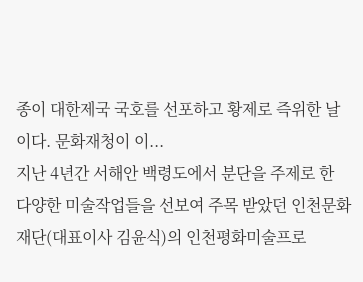종이 대한제국 국호를 선포하고 황제로 즉위한 날이다. 문화재청이 이...
지난 4년간 서해안 백령도에서 분단을 주제로 한 다양한 미술작업들을 선보여 주목 받았던 인천문화재단(대표이사 김윤식)의 인천평화미술프로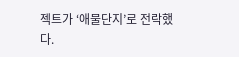젝트가 ‘애물단지’로 전락했다.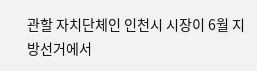관할 자치단체인 인천시 시장이 6월 지방선거에서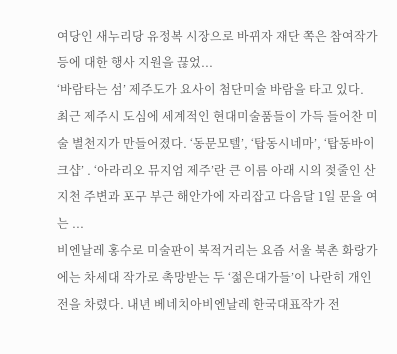여당인 새누리당 유정복 시장으로 바뀌자 재단 쪽은 참여작가 등에 대한 행사 지원을 끊었...
‘바람타는 섬’ 제주도가 요사이 첨단미술 바람을 타고 있다. 최근 제주시 도심에 세계적인 현대미술품들이 가득 들어찬 미술 별천지가 만들어졌다. ‘동문모텔’, ‘탑동시네마’, ‘탑동바이크샵’ . ‘아라리오 뮤지엄 제주’란 큰 이름 아래 시의 젖줄인 산지천 주변과 포구 부근 해안가에 자리잡고 다음달 1일 문을 여는 ...
비엔날레 홍수로 미술판이 북적거리는 요즘 서울 북촌 화랑가에는 차세대 작가로 촉망받는 두 ‘젊은대가들’이 나란히 개인전을 차렸다. 내년 베네치아비엔날레 한국대표작가 전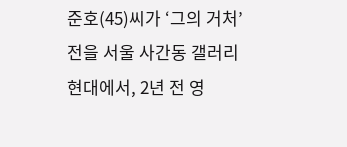준호(45)씨가 ‘그의 거처’ 전을 서울 사간동 갤러리 현대에서, 2년 전 영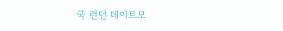국 런던 테이트모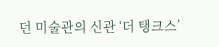던 미술관의 신관 ‘더 탱크스’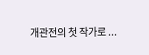개관전의 첫 작가로 ...